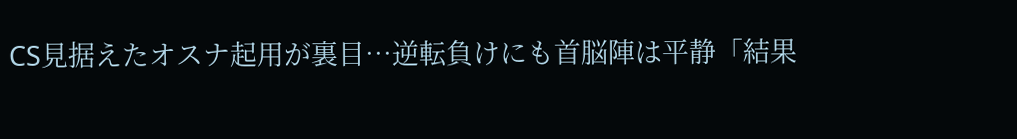CS見据えたオスナ起用が裏目…逆転負けにも首脳陣は平静「結果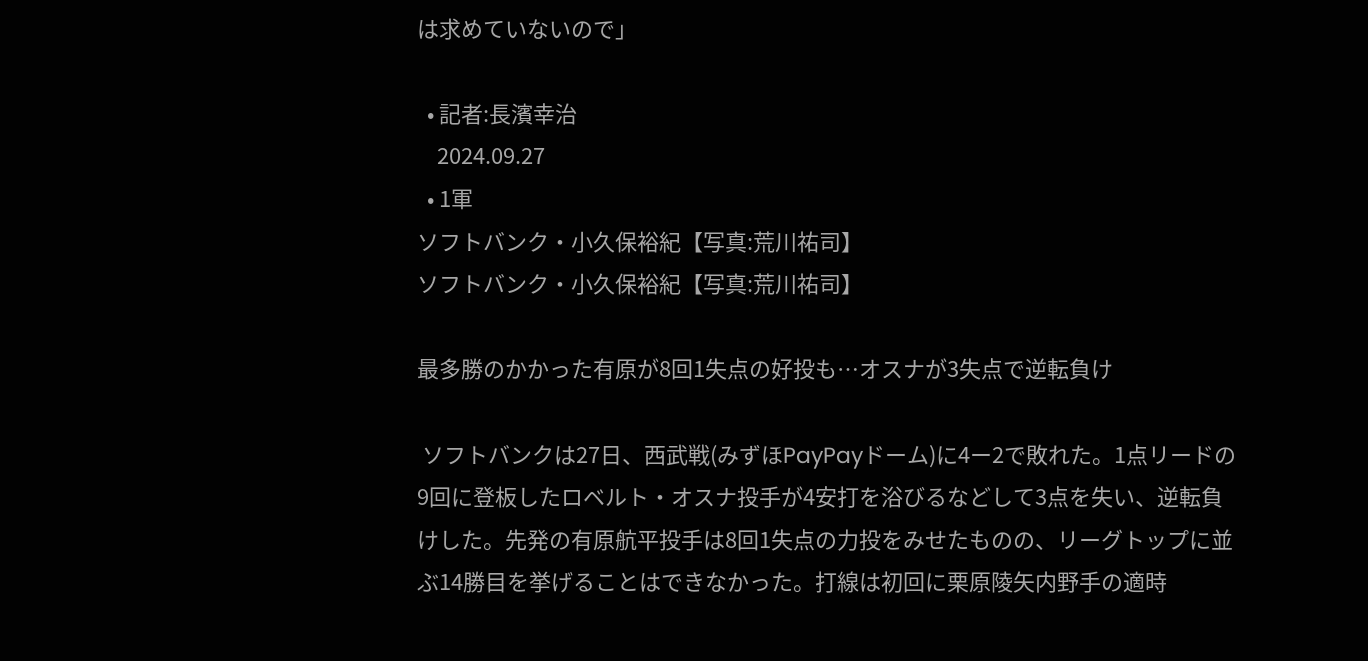は求めていないので」

  • 記者:長濱幸治
    2024.09.27
  • 1軍
ソフトバンク・小久保裕紀【写真:荒川祐司】
ソフトバンク・小久保裕紀【写真:荒川祐司】

最多勝のかかった有原が8回1失点の好投も…オスナが3失点で逆転負け

 ソフトバンクは27日、西武戦(みずほPayPayドーム)に4ー2で敗れた。1点リードの9回に登板したロベルト・オスナ投手が4安打を浴びるなどして3点を失い、逆転負けした。先発の有原航平投手は8回1失点の力投をみせたものの、リーグトップに並ぶ14勝目を挙げることはできなかった。打線は初回に栗原陵矢内野手の適時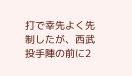打で幸先よく先制したが、西武投手陣の前に2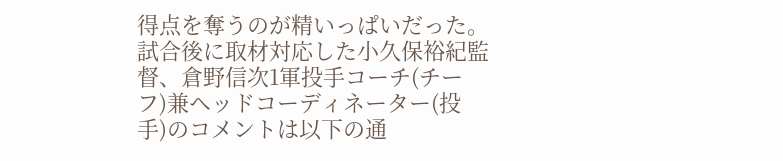得点を奪うのが精いっぱいだった。試合後に取材対応した小久保裕紀監督、倉野信次1軍投手コーチ(チーフ)兼ヘッドコーディネーター(投手)のコメントは以下の通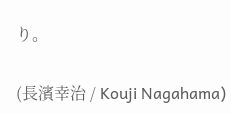り。

(長濱幸治 / Kouji Nagahama)